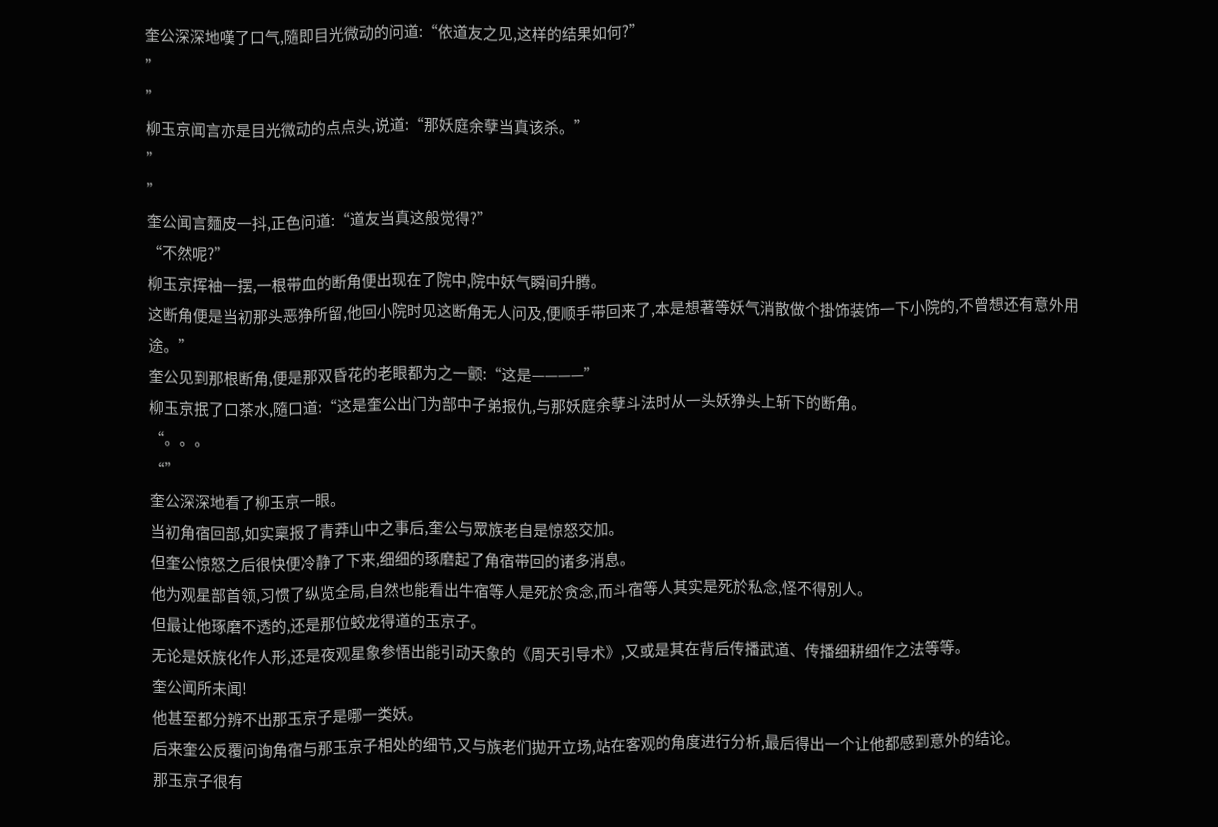奎公深深地嘆了口气,隨即目光微动的问道:“依道友之见,这样的结果如何?”
”
”
柳玉京闻言亦是目光微动的点点头,说道:“那妖庭余孽当真该杀。”
”
”
奎公闻言麵皮一抖,正色问道:“道友当真这般觉得?”
“不然呢?”
柳玉京挥袖一摆,一根带血的断角便出现在了院中,院中妖气瞬间升腾。
这断角便是当初那头恶狰所留,他回小院时见这断角无人问及,便顺手带回来了,本是想著等妖气消散做个掛饰装饰一下小院的,不曾想还有意外用途。”
奎公见到那根断角,便是那双昏花的老眼都为之一颤:“这是————”
柳玉京抿了口茶水,隨口道:“这是奎公出门为部中子弟报仇,与那妖庭余孽斗法时从一头妖狰头上斩下的断角。
“。。。
“”
奎公深深地看了柳玉京一眼。
当初角宿回部,如实稟报了青莽山中之事后,奎公与眾族老自是惊怒交加。
但奎公惊怒之后很快便冷静了下来,细细的琢磨起了角宿带回的诸多消息。
他为观星部首领,习惯了纵览全局,自然也能看出牛宿等人是死於贪念,而斗宿等人其实是死於私念,怪不得別人。
但最让他琢磨不透的,还是那位蛟龙得道的玉京子。
无论是妖族化作人形,还是夜观星象参悟出能引动天象的《周天引导术》,又或是其在背后传播武道、传播细耕细作之法等等。
奎公闻所未闻!
他甚至都分辨不出那玉京子是哪一类妖。
后来奎公反覆问询角宿与那玉京子相处的细节,又与族老们拋开立场,站在客观的角度进行分析,最后得出一个让他都感到意外的结论。
那玉京子很有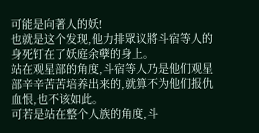可能是向著人的妖!
也就是这个发现,他力排眾议將斗宿等人的身死钉在了妖庭余孽的身上。
站在观星部的角度,斗宿等人乃是他们观星部辛辛苦苦培养出来的,就算不为他们报仇血恨,也不该如此。
可若是站在整个人族的角度,斗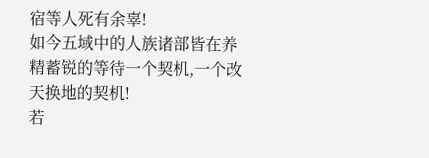宿等人死有余辜!
如今五域中的人族诸部皆在养精蓄锐的等待一个契机,一个改天换地的契机!
若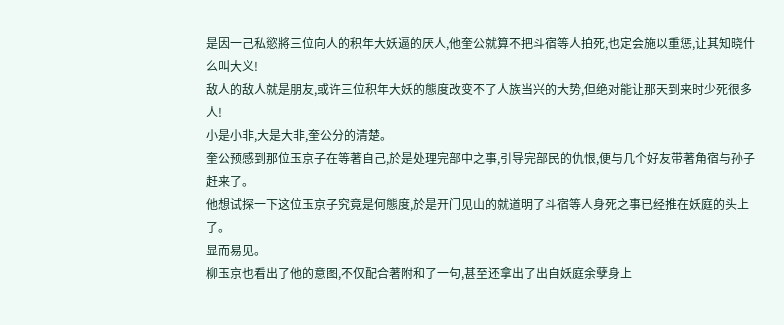是因一己私慾將三位向人的积年大妖逼的厌人,他奎公就算不把斗宿等人拍死,也定会施以重惩,让其知晓什么叫大义!
敌人的敌人就是朋友,或许三位积年大妖的態度改变不了人族当兴的大势,但绝对能让那天到来时少死很多人!
小是小非,大是大非,奎公分的清楚。
奎公预感到那位玉京子在等著自己,於是处理完部中之事,引导完部民的仇恨,便与几个好友带著角宿与孙子赶来了。
他想试探一下这位玉京子究竟是何態度,於是开门见山的就道明了斗宿等人身死之事已经推在妖庭的头上了。
显而易见。
柳玉京也看出了他的意图,不仅配合著附和了一句,甚至还拿出了出自妖庭余孽身上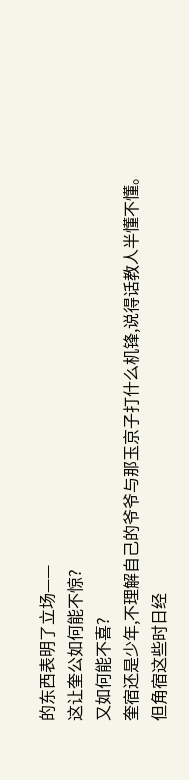的东西表明了立场——
这让奎公如何能不惊?
又如何能不喜?
奎宿还是少年,不理解自己的爷爷与那玉京子打什么机锋,说得话教人半懂不懂。
但角宿这些时日经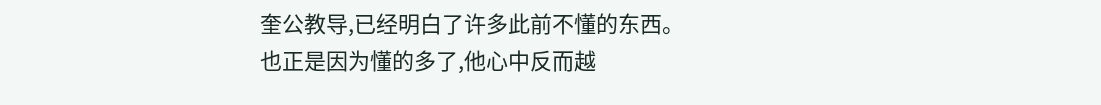奎公教导,已经明白了许多此前不懂的东西。
也正是因为懂的多了,他心中反而越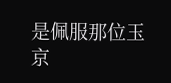是佩服那位玉京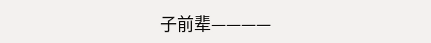子前辈————